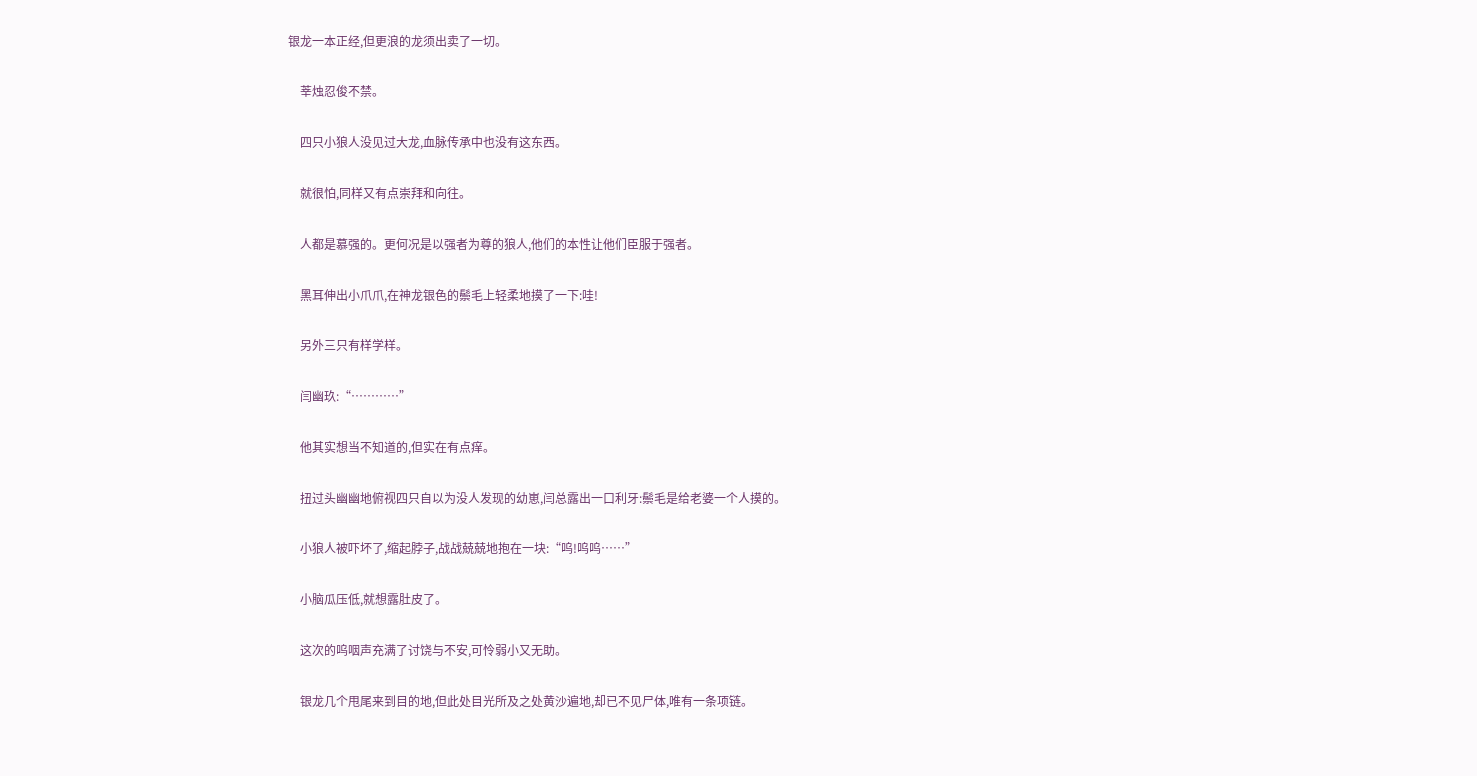银龙一本正经,但更浪的龙须出卖了一切。

    莘烛忍俊不禁。

    四只小狼人没见过大龙,血脉传承中也没有这东西。

    就很怕,同样又有点崇拜和向往。

    人都是慕强的。更何况是以强者为尊的狼人,他们的本性让他们臣服于强者。

    黑耳伸出小爪爪,在神龙银色的鬃毛上轻柔地摸了一下:哇!

    另外三只有样学样。

    闫幽玖:“…………”

    他其实想当不知道的,但实在有点痒。

    扭过头幽幽地俯视四只自以为没人发现的幼崽,闫总露出一口利牙:鬃毛是给老婆一个人摸的。

    小狼人被吓坏了,缩起脖子,战战兢兢地抱在一块:“呜!呜呜……”

    小脑瓜压低,就想露肚皮了。

    这次的呜咽声充满了讨饶与不安,可怜弱小又无助。

    银龙几个甩尾来到目的地,但此处目光所及之处黄沙遍地,却已不见尸体,唯有一条项链。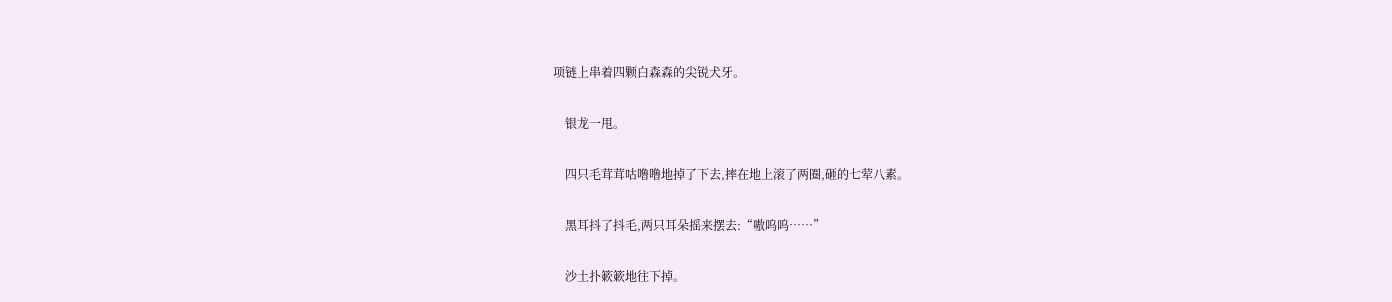项链上串着四颗白森森的尖锐犬牙。

    银龙一甩。

    四只毛茸茸咕噜噜地掉了下去,摔在地上滚了两圈,砸的七荤八素。

    黑耳抖了抖毛,两只耳朵摇来摆去:“嗷呜呜……”

    沙土扑簌簌地往下掉。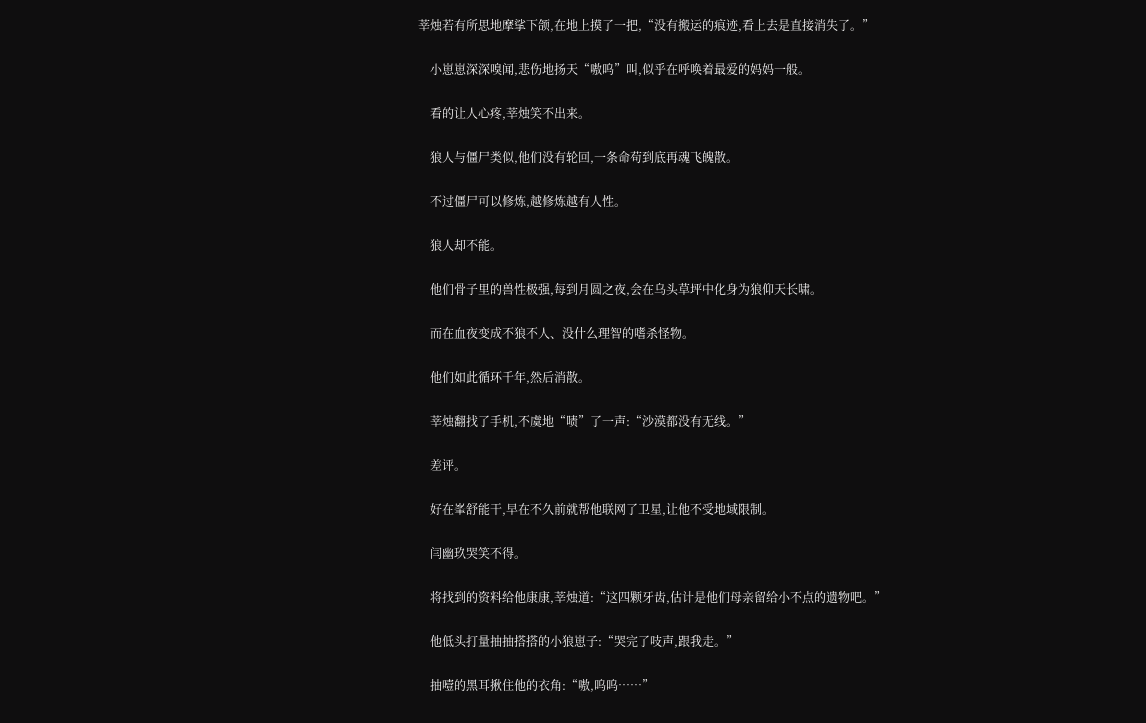莘烛若有所思地摩挲下颌,在地上摸了一把,“没有搬运的痕迹,看上去是直接消失了。”

    小崽崽深深嗅闻,悲伤地扬天“嗷呜”叫,似乎在呼唤着最爱的妈妈一般。

    看的让人心疼,莘烛笑不出来。

    狼人与僵尸类似,他们没有轮回,一条命苟到底再魂飞魄散。

    不过僵尸可以修炼,越修炼越有人性。

    狼人却不能。

    他们骨子里的兽性极强,每到月圆之夜,会在乌头草坪中化身为狼仰天长啸。

    而在血夜变成不狼不人、没什么理智的嗜杀怪物。

    他们如此循环千年,然后消散。

    莘烛翻找了手机,不虞地“啧”了一声:“沙漠都没有无线。”

    差评。

    好在峯舒能干,早在不久前就帮他联网了卫星,让他不受地域限制。

    闫幽玖哭笑不得。

    将找到的资料给他康康,莘烛道:“这四颗牙齿,估计是他们母亲留给小不点的遗物吧。”

    他低头打量抽抽搭搭的小狼崽子:“哭完了吱声,跟我走。”

    抽噎的黑耳揪住他的衣角:“嗷,呜呜……”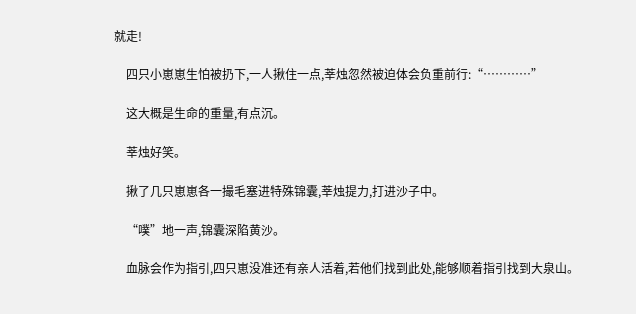就走!

    四只小崽崽生怕被扔下,一人揪住一点,莘烛忽然被迫体会负重前行:“…………”

    这大概是生命的重量,有点沉。

    莘烛好笑。

    揪了几只崽崽各一撮毛塞进特殊锦囊,莘烛提力,打进沙子中。

    “噗”地一声,锦囊深陷黄沙。

    血脉会作为指引,四只崽没准还有亲人活着,若他们找到此处,能够顺着指引找到大泉山。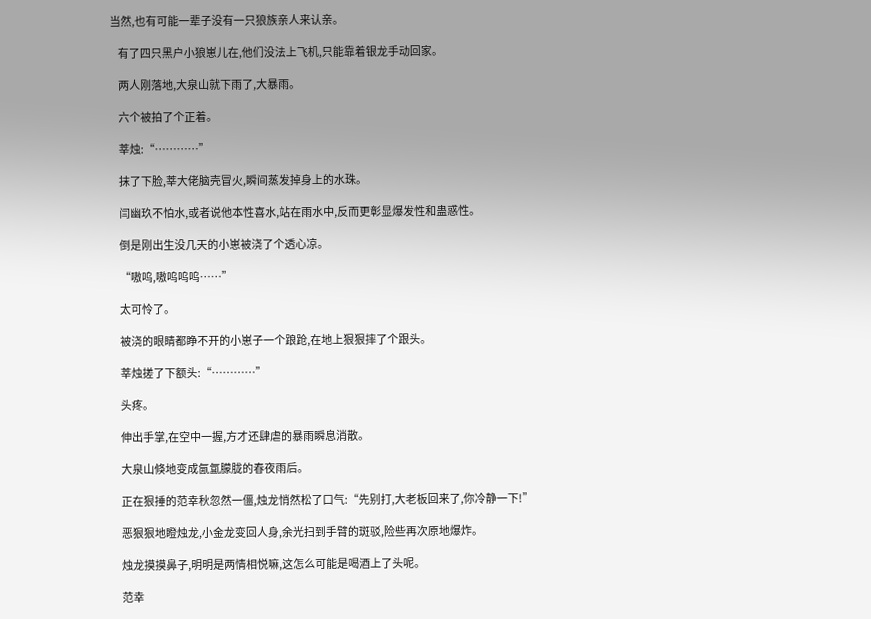当然,也有可能一辈子没有一只狼族亲人来认亲。

    有了四只黑户小狼崽儿在,他们没法上飞机,只能靠着银龙手动回家。

    两人刚落地,大泉山就下雨了,大暴雨。

    六个被拍了个正着。

    莘烛:“…………”

    抹了下脸,莘大佬脑壳冒火,瞬间蒸发掉身上的水珠。

    闫幽玖不怕水,或者说他本性喜水,站在雨水中,反而更彰显爆发性和蛊惑性。

    倒是刚出生没几天的小崽被浇了个透心凉。

    “嗷呜,嗷呜呜呜……”

    太可怜了。

    被浇的眼睛都睁不开的小崽子一个踉跄,在地上狠狠摔了个跟头。

    莘烛搓了下额头:“…………”

    头疼。

    伸出手掌,在空中一握,方才还肆虐的暴雨瞬息消散。

    大泉山倏地变成氤氲朦胧的春夜雨后。

    正在狠捶的范幸秋忽然一僵,烛龙悄然松了口气:“先别打,大老板回来了,你冷静一下!”

    恶狠狠地瞪烛龙,小金龙变回人身,余光扫到手臂的斑驳,险些再次原地爆炸。

    烛龙摸摸鼻子,明明是两情相悦嘛,这怎么可能是喝酒上了头呢。

    范幸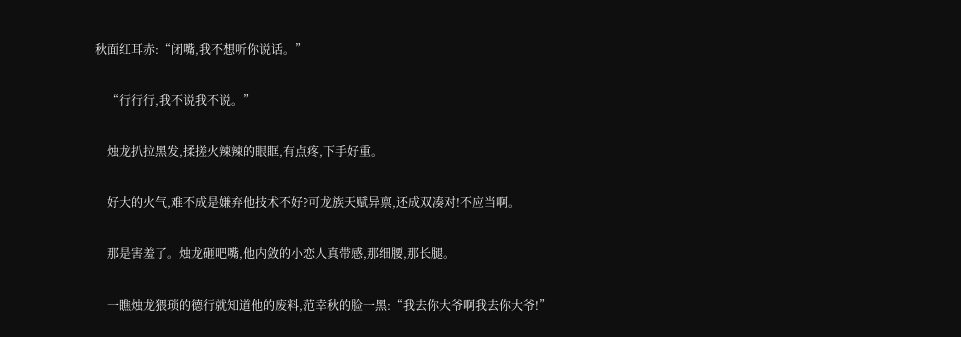秋面红耳赤:“闭嘴,我不想听你说话。”

    “行行行,我不说我不说。”

    烛龙扒拉黑发,揉搓火辣辣的眼眶,有点疼,下手好重。

    好大的火气,难不成是嫌弃他技术不好?可龙族天赋异禀,还成双凑对!不应当啊。

    那是害羞了。烛龙砸吧嘴,他内敛的小恋人真带感,那细腰,那长腿。

    一瞧烛龙猥琐的德行就知道他的废料,范幸秋的脸一黑:“我去你大爷啊我去你大爷!”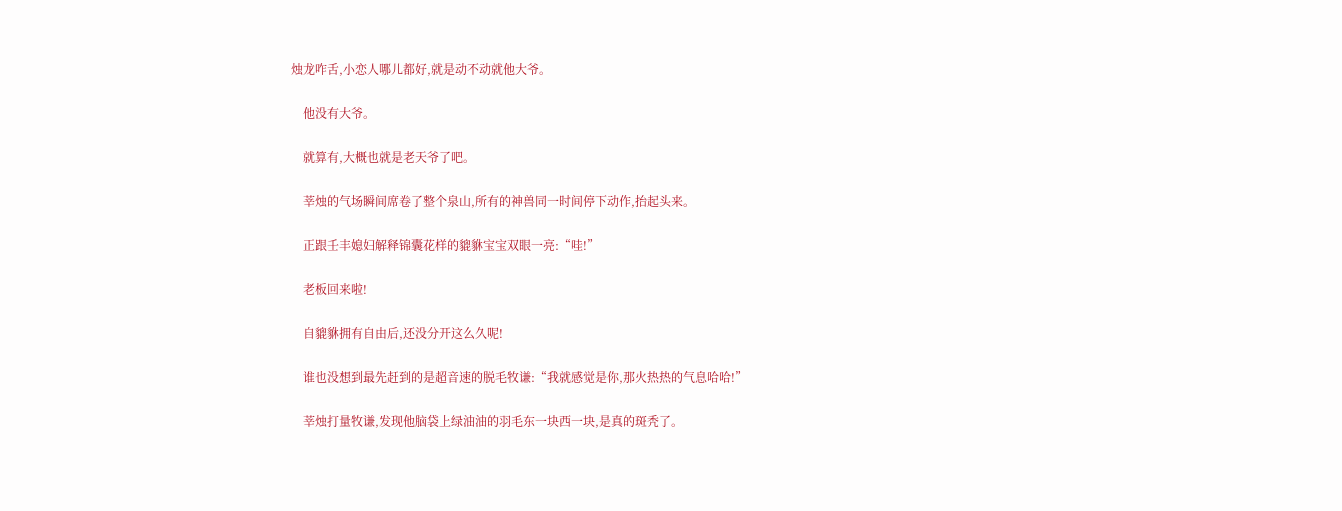烛龙咋舌,小恋人哪儿都好,就是动不动就他大爷。

    他没有大爷。

    就算有,大概也就是老天爷了吧。

    莘烛的气场瞬间席卷了整个泉山,所有的神兽同一时间停下动作,抬起头来。

    正跟壬丰媳妇解释锦囊花样的貔貅宝宝双眼一亮:“哇!”

    老板回来啦!

    自貔貅拥有自由后,还没分开这么久呢!

    谁也没想到最先赶到的是超音速的脱毛牧谦:“我就感觉是你,那火热热的气息哈哈!”

    莘烛打量牧谦,发现他脑袋上绿油油的羽毛东一块西一块,是真的斑秃了。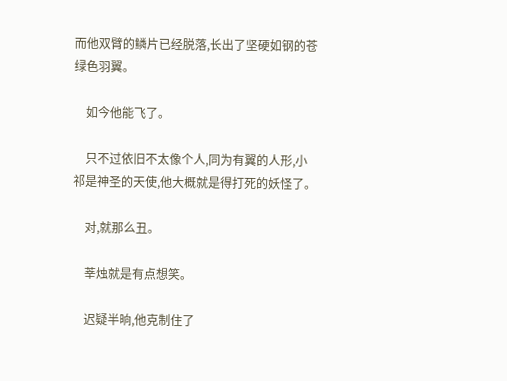而他双臂的鳞片已经脱落,长出了坚硬如钢的苍绿色羽翼。

    如今他能飞了。

    只不过依旧不太像个人,同为有翼的人形,小祁是神圣的天使,他大概就是得打死的妖怪了。

    对,就那么丑。

    莘烛就是有点想笑。

    迟疑半晌,他克制住了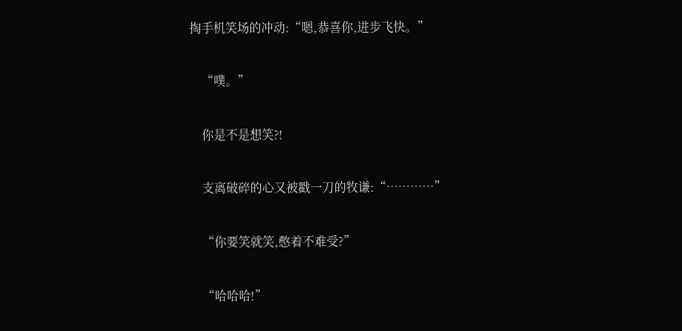掏手机笑场的冲动:“嗯,恭喜你,进步飞快。”

    “噗。”

    你是不是想笑?!

    支离破碎的心又被戳一刀的牧谦:“…………”

    “你要笑就笑,憋着不难受?”

    “哈哈哈!”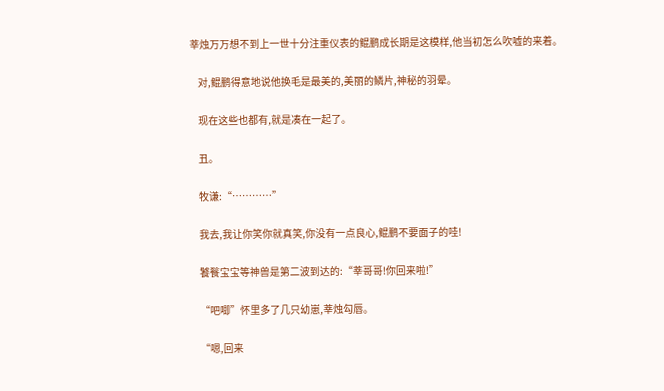莘烛万万想不到上一世十分注重仪表的鲲鹏成长期是这模样,他当初怎么吹嘘的来着。

    对,鲲鹏得意地说他换毛是最美的,美丽的鳞片,神秘的羽晕。

    现在这些也都有,就是凑在一起了。

    丑。

    牧谦:“…………”

    我去,我让你笑你就真笑,你没有一点良心,鲲鹏不要面子的哇!

    饕餮宝宝等神兽是第二波到达的:“莘哥哥!你回来啦!”

    “吧唧”怀里多了几只幼崽,莘烛勾唇。

    “嗯,回来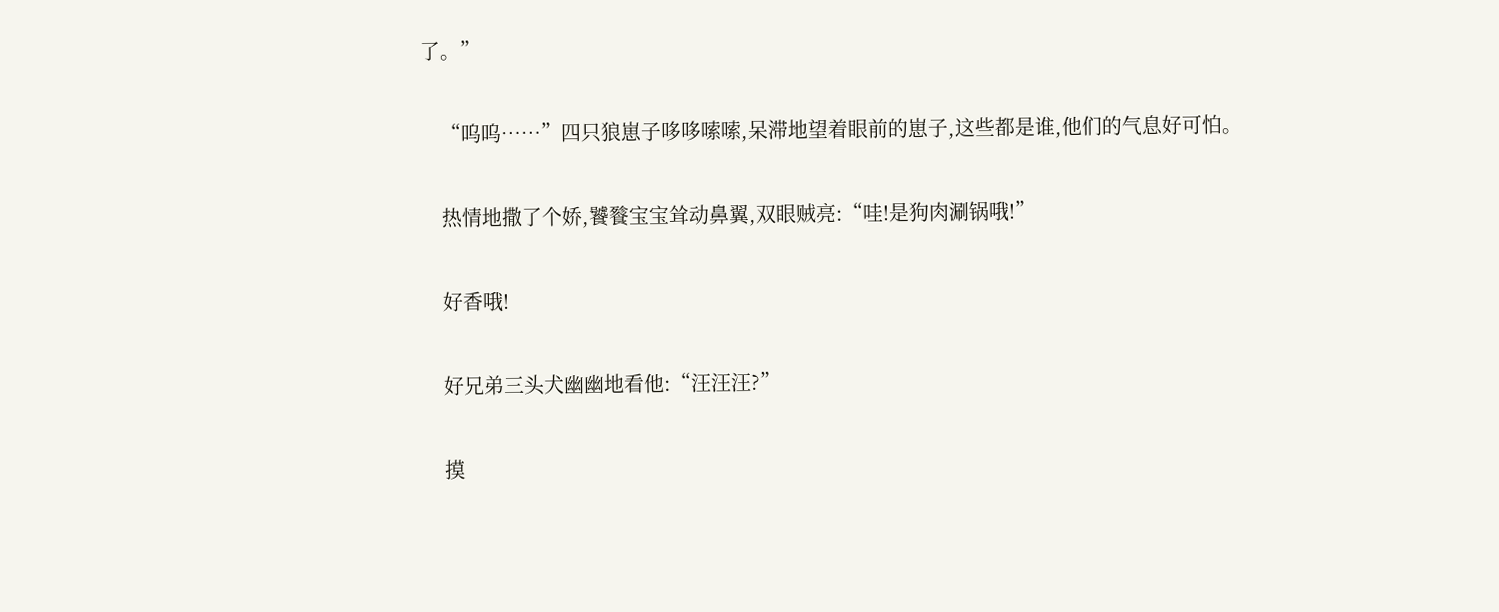了。”

    “呜呜……”四只狼崽子哆哆嗦嗦,呆滞地望着眼前的崽子,这些都是谁,他们的气息好可怕。

    热情地撒了个娇,饕餮宝宝耸动鼻翼,双眼贼亮:“哇!是狗肉涮锅哦!”

    好香哦!

    好兄弟三头犬幽幽地看他:“汪汪汪?”

    摸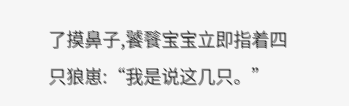了摸鼻子,饕餮宝宝立即指着四只狼崽:“我是说这几只。”